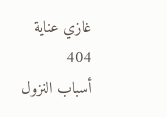غازي عناية
404
أسباب النزول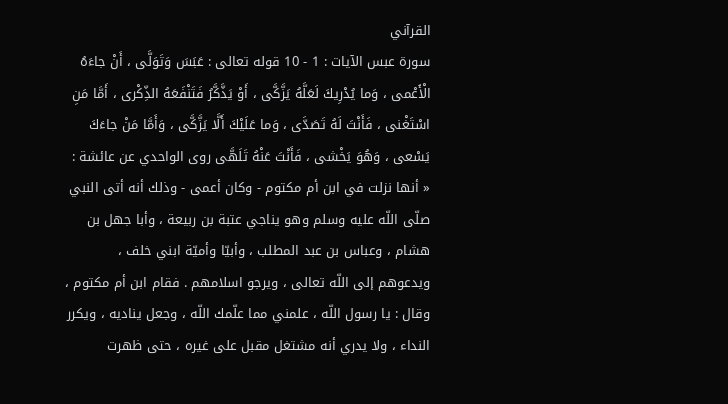القرآني
سورة عبس الآيات : 1 - 10 قوله تعالى : عَبَسَ وَتَوَلَّى ، أَنْ جاءَهُ الْأَعْمى ، وَما يُدْرِيكَ لَعَلَّهُ يَزَّكَّى ، أَوْ يَذَّكَّرُ فَتَنْفَعَهُ الذِّكْرى ، أَمَّا مَنِ اسْتَغْنى ، فَأَنْتَ لَهُ تَصَدَّى ، وَما عَلَيْكَ أَلَّا يَزَّكَّى ، وَأَمَّا مَنْ جاءَكَ يَسْعى ، وَهُوَ يَخْشى ، فَأَنْتَ عَنْهُ تَلَهَّى روى الواحدي عن عائشة : « أنها نزلت في ابن أم مكتوم - وكان أعمى - وذلك أنه أتى النبي صلّى اللّه عليه وسلم وهو يناجي عتبة بن ربيعة ، وأبا جهل بن هشام ، وعباس بن عبد المطلب ، وأبيّا وأميّة ابني خلف ، ويدعوهم إلى اللّه تعالى ، ويرجو اسلامهم . فقام ابن أم مكتوم ، وقال : يا رسول اللّه ، علمني مما علّمك اللّه ، وجعل يناديه ، ويكرر النداء ، ولا يدري أنه مشتغل مقبل على غيره ، حتى ظهرت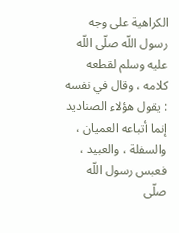الكراهية على وجه رسول اللّه صلّى اللّه عليه وسلم لقطعه كلامه ، وقال في نفسه : يقول هؤلاء الصناديد إنما أتباعه العميان ، والسفلة ، والعبيد ، فعبس رسول اللّه صلّى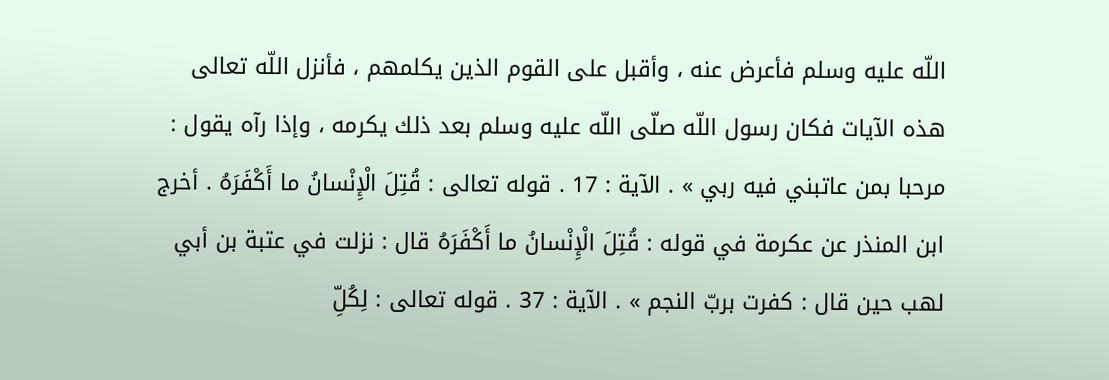اللّه عليه وسلم فأعرض عنه ، وأقبل على القوم الذين يكلمهم ، فأنزل اللّه تعالى هذه الآيات فكان رسول اللّه صلّى اللّه عليه وسلم بعد ذلك يكرمه ، وإذا رآه يقول : مرحبا بمن عاتبني فيه ربي » . الآية : 17 . قوله تعالى : قُتِلَ الْإِنْسانُ ما أَكْفَرَهُ . أخرج ابن المنذر عن عكرمة في قوله : قُتِلَ الْإِنْسانُ ما أَكْفَرَهُ قال : نزلت في عتبة بن أبي لهب حين قال : كفرت بربّ النجم » . الآية : 37 . قوله تعالى : لِكُلِّ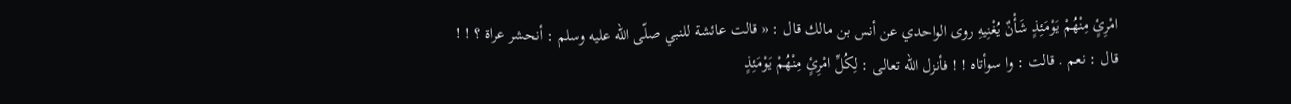امْرِئٍ مِنْهُمْ يَوْمَئِذٍ شَأْنٌ يُغْنِيهِ روى الواحدي عن أنس بن مالك قال : « قالت عائشة للنبي صلّى اللّه عليه وسلم : أنحشر عراة ؟ ! ! قال : نعم . قالت : وا سوأتاه ! ! فأنزل اللّه تعالى : لِكُلِّ امْرِئٍ مِنْهُمْ يَوْمَئِذٍ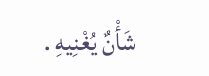شَأْنٌ يُغْنِيهِ .